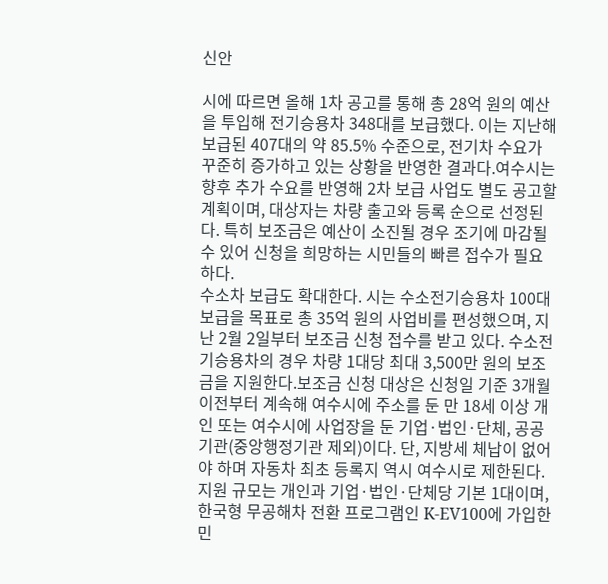신안

시에 따르면 올해 1차 공고를 통해 총 28억 원의 예산을 투입해 전기승용차 348대를 보급했다. 이는 지난해 보급된 407대의 약 85.5% 수준으로, 전기차 수요가 꾸준히 증가하고 있는 상황을 반영한 결과다.여수시는 향후 추가 수요를 반영해 2차 보급 사업도 별도 공고할 계획이며, 대상자는 차량 출고와 등록 순으로 선정된다. 특히 보조금은 예산이 소진될 경우 조기에 마감될 수 있어 신청을 희망하는 시민들의 빠른 접수가 필요하다.
수소차 보급도 확대한다. 시는 수소전기승용차 100대 보급을 목표로 총 35억 원의 사업비를 편성했으며, 지난 2월 2일부터 보조금 신청 접수를 받고 있다. 수소전기승용차의 경우 차량 1대당 최대 3,500만 원의 보조금을 지원한다.보조금 신청 대상은 신청일 기준 3개월 이전부터 계속해 여수시에 주소를 둔 만 18세 이상 개인 또는 여수시에 사업장을 둔 기업·법인·단체, 공공기관(중앙행정기관 제외)이다. 단, 지방세 체납이 없어야 하며 자동차 최초 등록지 역시 여수시로 제한된다.
지원 규모는 개인과 기업·법인·단체당 기본 1대이며, 한국형 무공해차 전환 프로그램인 K-EV100에 가입한 민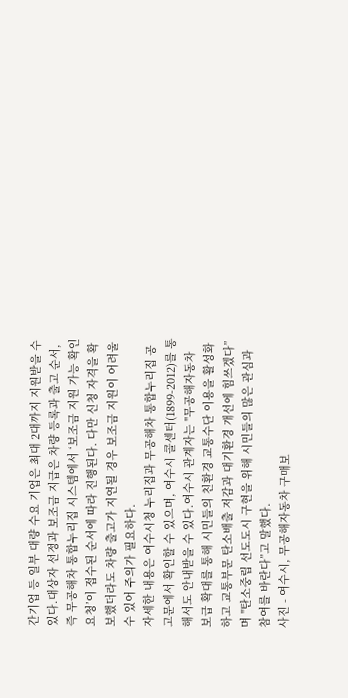간기업 등 일부 대량 수요 기업은 최대 2대까지 지원받을 수 있다.대상자 선정과 보조금 지급은 차량 등록과 출고 순서, 즉 무공해차 통합누리집 시스템에서 ‘보조금 지원 가능 확인 요청’이 접수된 순서에 따라 진행된다. 다만 신청 자격을 확보했더라도 차량 출고가 지연될 경우 보조금 지원이 어려울 수 있어 주의가 필요하다.
자세한 내용은 여수시청 누리집과 무공해차 통합누리집 공고문에서 확인할 수 있으며, 여수시 콜센터(1899-2012)를 통해서도 안내받을 수 있다.여수시 관계자는 "무공해자동차 보급 확대를 통해 시민들의 친환경 교통수단 이용을 활성화하고 교통부문 탄소배출 저감과 대기환경 개선에 힘쓰겠다”며 "탄소중립 선도도시 구현을 위해 시민들의 많은 관심과 참여를 바란다”고 말했다.
사진 - 여수시, 무공해자동차 구매보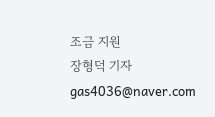조금 지원
장형덕 기자 gas4036@naver.com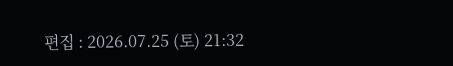편집 : 2026.07.25 (토) 21:32